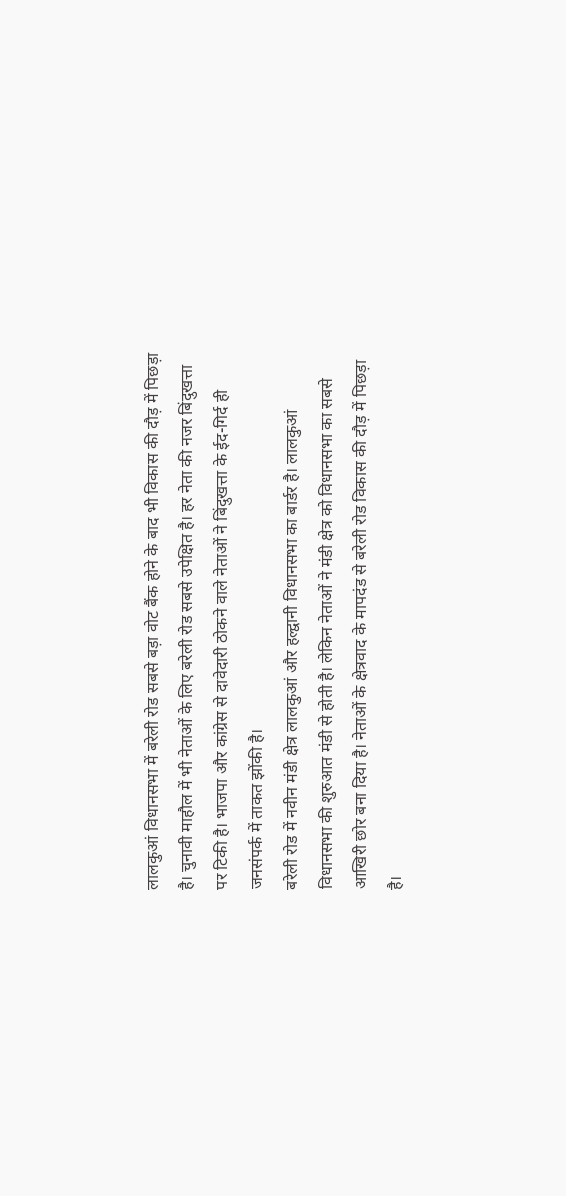लालकुआं विधानसभा में बरेली रोड सबसे बड़ा वोट बैंक होने के बाद भी विकास की दौड़ में पिछड़ा है। चुनावी माहौल में भी नेताओं के लिए बरेली रोड सबसे उपेक्षित है। हर नेता की नजर बिंदुखत्ता पर टिकी है। भाजपा और कांग्रेस से दावेदारी ठोकने वाले नेताओं ने बिंदुखत्ता के ईद-गिर्द ही जनसंपर्क में ताकत झोंकी है।
बरेली रोड में नवीन मंडी क्षेत्र लालकुआं और हल्द्वानी विधानसभा का बार्डर है। लालकुआं विधानसभा की शुरुआत मंडी से होती है। लेकिन नेताओं ने मंडी क्षेत्र को विधानसभा का सबसे आखिरी छोर बना दिया है। नेताओं के क्षेत्रवाद के मापदंड से बरेली रोड विकास की दौड़ में पिछड़ा है।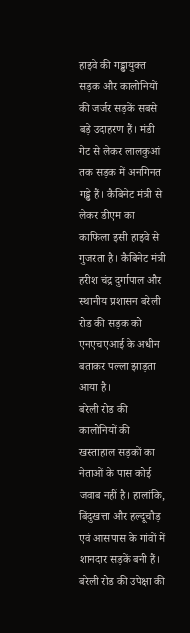हाइवे की गड्ढायुक्त सड़क और कालोनियों की जर्जर सड़कें सबसे बड़े उदाहरण हैं। मंडी गेट से लेकर लालकुआं तक सड़क में अनगिनत गड्ढे हैं। कैबिनेट मंत्री से लेकर डीएम का काफिला इसी हाइवे से गुजरता है। कैबिनेट मंत्री हरीश चंद्र दुर्गापाल और स्थानीय प्रशासन बरेली रोड की सड़क को एनएचएआई के अधीन बताकर पल्ला झाड़ता आया है।
बरेली रोड की कालोनियों की खस्ताहाल सड़कों का नेताओं के पास कोई जवाब नहीं है। हालांकि, बिंदुखत्ता और हल्दूचौड़ एवं आसपास के गांवों में शानदार सड़कें बनी हैं। बरेली रोड की उपेक्षा की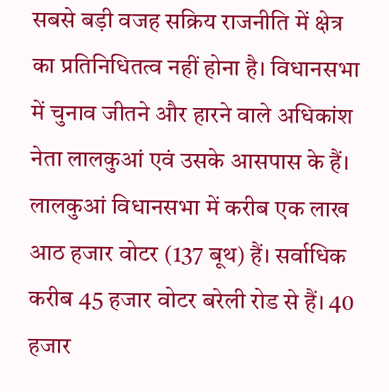सबसे बड़ी वजह सक्रिय राजनीति में क्षेत्र का प्रतिनिधितत्व नहीं होना है। विधानसभा में चुनाव जीतने और हारने वाले अधिकांश नेता लालकुआं एवं उसके आसपास के हैं।
लालकुआं विधानसभा में करीब एक लाख आठ हजार वोटर (137 बूथ) हैं। सर्वाधिक करीब 45 हजार वोटर बरेली रोड से हैं। 40 हजार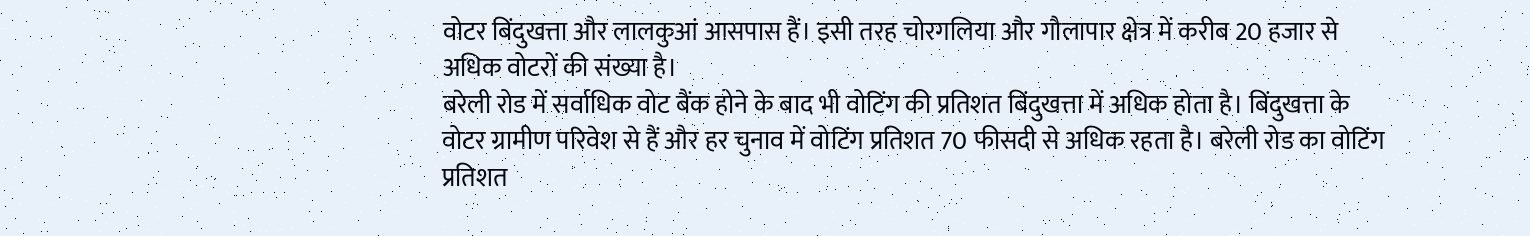वोटर बिंदुखत्ता और लालकुआं आसपास हैं। इसी तरह चोरगलिया और गौलापार क्षेत्र में करीब 20 हजार से अधिक वोटरों की संख्या है।
बरेली रोड में सर्वाधिक वोट बैंक होने के बाद भी वोटिंग की प्रतिशत बिंदुखत्ता में अधिक होता है। बिंदुखत्ता के वोटर ग्रामीण परिवेश से हैं और हर चुनाव में वोटिंग प्रतिशत 70 फीसदी से अधिक रहता है। बरेली रोड का वोटिंग प्रतिशत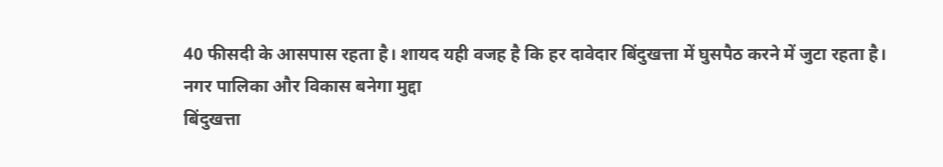40 फीसदी के आसपास रहता है। शायद यही वजह है कि हर दावेदार बिंदुखत्ता में घुसपैठ करने में जुटा रहता है।
नगर पालिका और विकास बनेगा मुद्दा
बिंदुखत्ता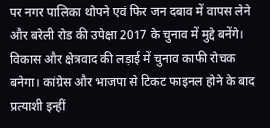पर नगर पालिका थोपने एवं फिर जन दबाव में वापस लेने और बरेली रोड की उपेक्षा 2017 के चुनाव में मुद्दे बनेंगे। विकास और क्षेत्रवाद की लड़ाई में चुनाव काफी रोचक बनेगा। कांग्रेस और भाजपा से टिकट फाइनल होने के बाद प्रत्याशी इन्हीं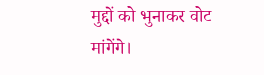मुद्दों को भुनाकर वोट मांगेंगे।